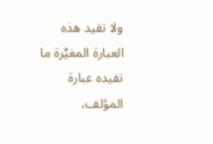ولا تفيد هذه العبارة المغيَّرة ما تفيده عبارة المؤلف،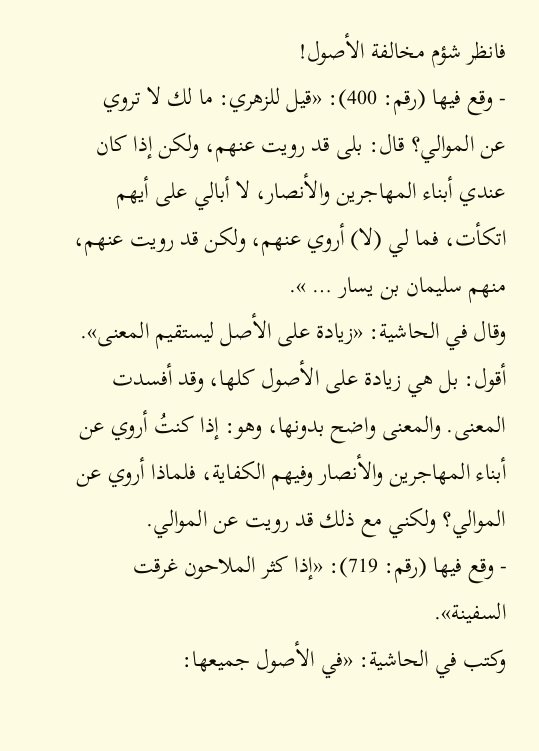فانظر شؤم مخالفة الأصول!
- وقع فيها (رقم: 400): «قيل للزهري: ما لك لا تروي عن الموالي؟ قال: بلى قد رويت عنهم، ولكن إذا كان عندي أبناء المهاجرين والأنصار، لا أبالي على أيهم اتكأت، فما لي (لا) أروي عنهم، ولكن قد رويت عنهم، منهم سليمان بن يسار … ».
وقال في الحاشية: «زيادة على الأصل ليستقيم المعنى».
أقول: بل هي زيادة على الأصول كلها، وقد أفسدت المعنى. والمعنى واضح بدونها، وهو: إذا كنتُ أروي عن أبناء المهاجرين والأنصار وفيهم الكفاية، فلماذا أروي عن الموالي؟ ولكني مع ذلك قد رويت عن الموالي.
- وقع فيها (رقم: 719): «إذا كثر الملاحون غرقت السفينة».
وكتب في الحاشية: «في الأصول جميعها: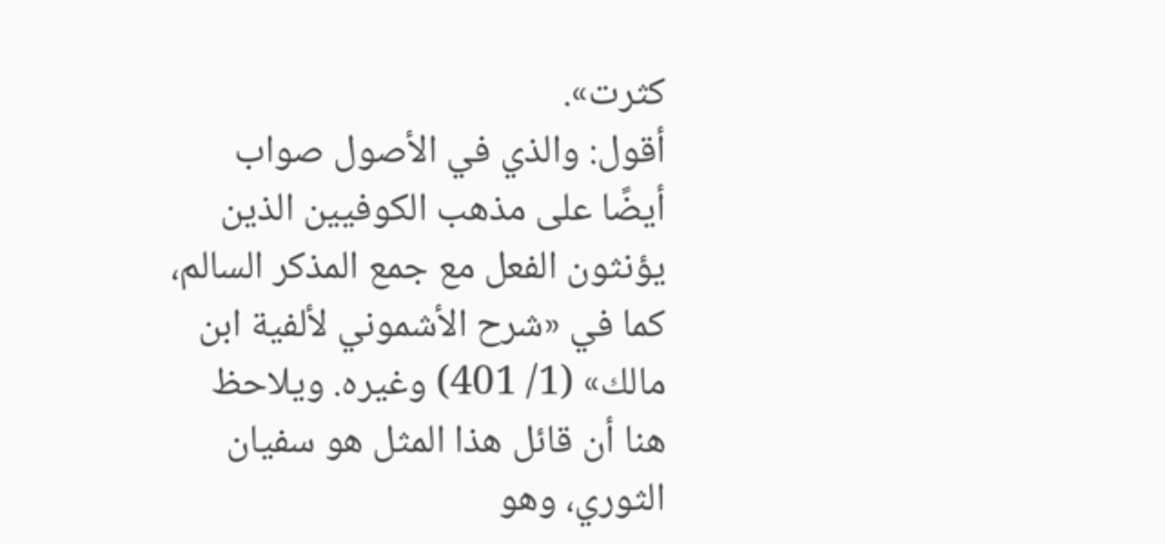كثرت».
أقول: والذي في الأصول صواب أيضًا على مذهب الكوفيين الذين يؤنثون الفعل مع جمع المذكر السالم، كما في «شرح الأشموني لألفية ابن مالك» (1/ 401) وغيره. ويلاحظ هنا أن قائل هذا المثل هو سفيان الثوري، وهو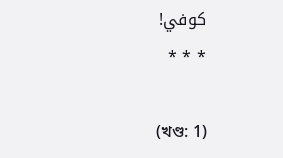كوفي!
* * *

(খণ্ড: 1)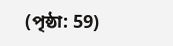(পৃষ্ঠা: 59)